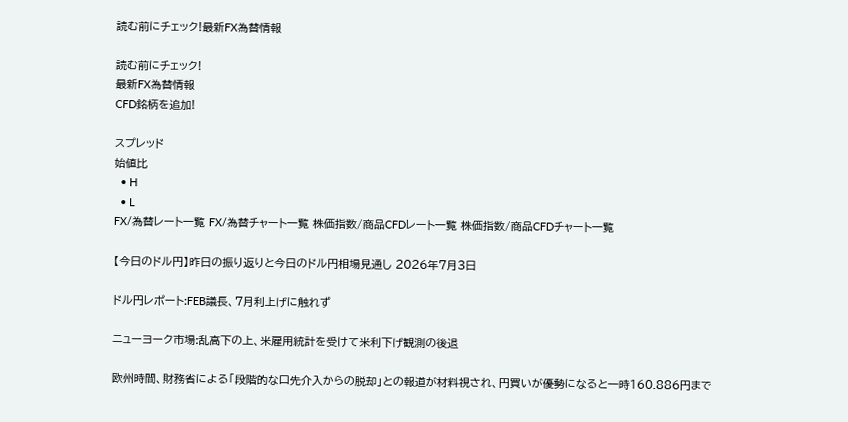読む前にチェック!最新FX為替情報

読む前にチェック!
最新FX為替情報
CFD銘柄を追加!

スプレッド
始値比
  • H
  • L
FX/為替レート一覧 FX/為替チャート一覧 株価指数/商品CFDレート一覧 株価指数/商品CFDチャート一覧

【今日のドル円】昨日の振り返りと今日のドル円相場見通し 2026年7月3日

ドル円レポート:FEB議長、7月利上げに触れず

ニューヨーク市場:乱高下の上、米雇用統計を受けて米利下げ観測の後退

欧州時間、財務省による「段階的な口先介入からの脱却」との報道が材料視され、円買いが優勢になると一時160.886円まで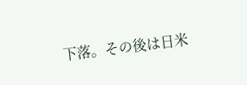下落。その後は日米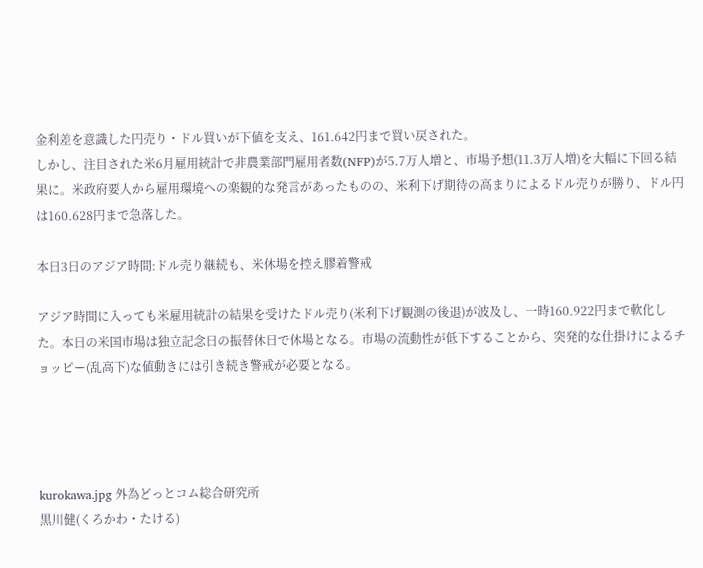金利差を意識した円売り・ドル買いが下値を支え、161.642円まで買い戻された。
しかし、注目された米6月雇用統計で非農業部門雇用者数(NFP)が5.7万人増と、市場予想(11.3万人増)を大幅に下回る結果に。米政府要人から雇用環境への楽観的な発言があったものの、米利下げ期待の高まりによるドル売りが勝り、ドル円は160.628円まで急落した。

本日3日のアジア時間:ドル売り継続も、米休場を控え膠着警戒

アジア時間に入っても米雇用統計の結果を受けたドル売り(米利下げ観測の後退)が波及し、一時160.922円まで軟化した。本日の米国市場は独立記念日の振替休日で休場となる。市場の流動性が低下することから、突発的な仕掛けによるチョッピー(乱高下)な値動きには引き続き警戒が必要となる。




kurokawa.jpg 外為どっとコム総合研究所
黒川健(くろかわ・たける)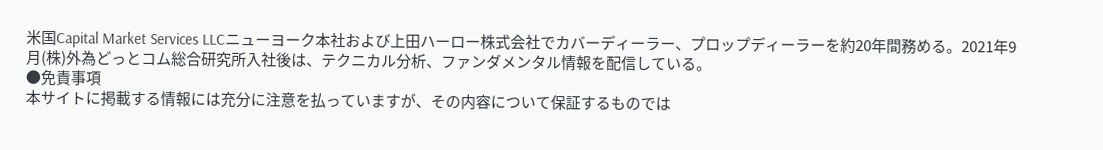米国Capital Market Services LLCニューヨーク本社および上田ハーロー株式会社でカバーディーラー、プロップディーラーを約20年間務める。2021年9月(株)外為どっとコム総合研究所入社後は、テクニカル分析、ファンダメンタル情報を配信している。
●免責事項
本サイトに掲載する情報には充分に注意を払っていますが、その内容について保証するものでは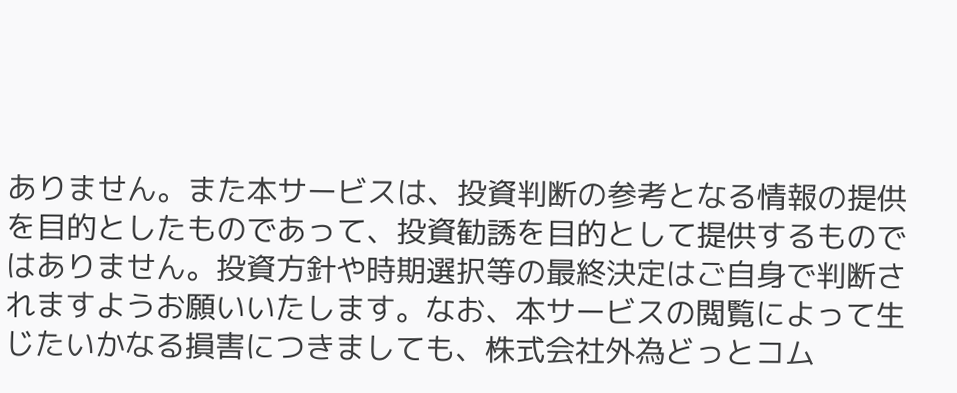ありません。また本サービスは、投資判断の参考となる情報の提供を目的としたものであって、投資勧誘を目的として提供するものではありません。投資方針や時期選択等の最終決定はご自身で判断されますようお願いいたします。なお、本サービスの閲覧によって生じたいかなる損害につきましても、株式会社外為どっとコム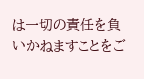は一切の責任を負いかねますことをご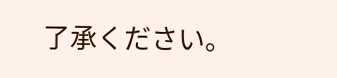了承ください。